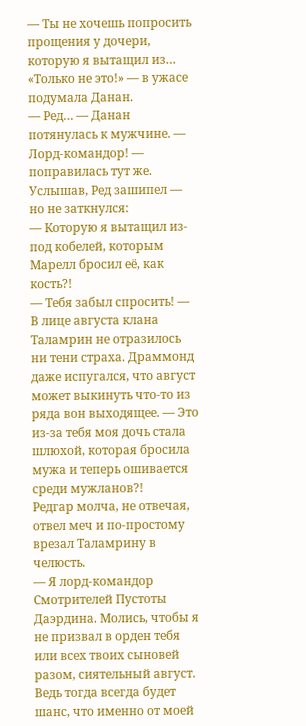— Ты не хочешь попросить прощения у дочери, которую я вытащил из…
«Только не это!» — в ужасе подумала Данан.
— Ред… — Данан потянулась к мужчине. — Лорд-командор! — поправилась тут же.
Услышав, Ред зашипел — но не заткнулся:
— Которую я вытащил из-под кобелей, которым Марелл бросил её, как кость?!
— Тебя забыл спросить! — В лице августа клана Таламрин не отразилось ни тени страха. Драммонд даже испугался, что август может выкинуть что-то из ряда вон выходящее. — Это из-за тебя моя дочь стала шлюхой, которая бросила мужа и теперь ошивается среди мужланов?!
Редгар молча, не отвечая, отвел меч и по-простому врезал Таламрину в челюсть.
— Я лорд-командор Смотрителей Пустоты Даэрдина. Молись, чтобы я не призвал в орден тебя или всех твоих сыновей разом, сиятельный август. Ведь тогда всегда будет шанс, что именно от моей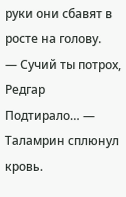руки они сбавят в росте на голову.
— Сучий ты потрох, Редгар Подтирало… — Таламрин сплюнул кровь.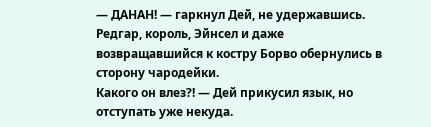— ДАНАН! — гаркнул Дей, не удержавшись. Редгар, король, Эйнсел и даже возвращавшийся к костру Борво обернулись в сторону чародейки.
Какого он влез?! — Дей прикусил язык, но отступать уже некуда.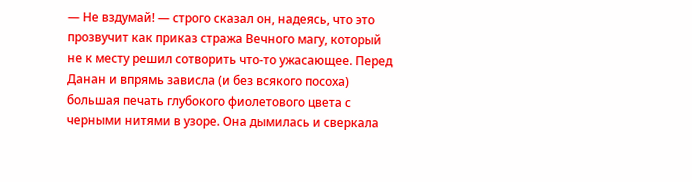— Не вздумай! — строго сказал он, надеясь, что это прозвучит как приказ стража Вечного магу, который не к месту решил сотворить что-то ужасающее. Перед Данан и впрямь зависла (и без всякого посоха) большая печать глубокого фиолетового цвета с черными нитями в узоре. Она дымилась и сверкала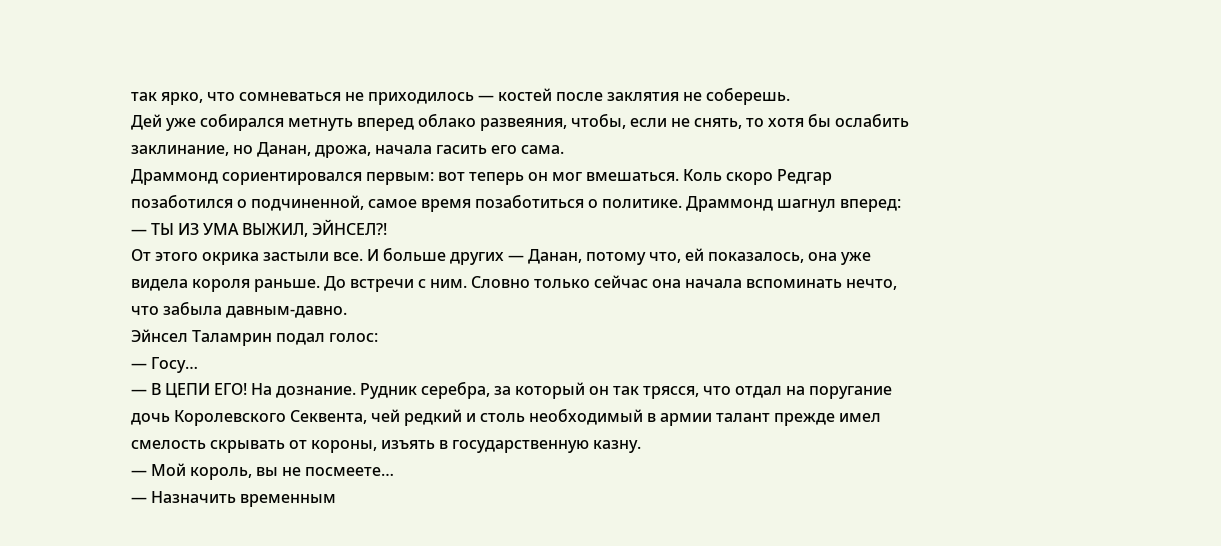так ярко, что сомневаться не приходилось — костей после заклятия не соберешь.
Дей уже собирался метнуть вперед облако развеяния, чтобы, если не снять, то хотя бы ослабить заклинание, но Данан, дрожа, начала гасить его сама.
Драммонд сориентировался первым: вот теперь он мог вмешаться. Коль скоро Редгар позаботился о подчиненной, самое время позаботиться о политике. Драммонд шагнул вперед:
— ТЫ ИЗ УМА ВЫЖИЛ, ЭЙНСЕЛ?!
От этого окрика застыли все. И больше других — Данан, потому что, ей показалось, она уже видела короля раньше. До встречи с ним. Словно только сейчас она начала вспоминать нечто, что забыла давным-давно.
Эйнсел Таламрин подал голос:
— Госу…
— В ЦЕПИ ЕГО! На дознание. Рудник серебра, за который он так трясся, что отдал на поругание дочь Королевского Секвента, чей редкий и столь необходимый в армии талант прежде имел смелость скрывать от короны, изъять в государственную казну.
— Мой король, вы не посмеете…
— Назначить временным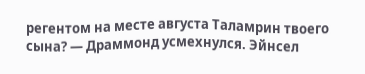регентом на месте августа Таламрин твоего сына? — Драммонд усмехнулся. Эйнсел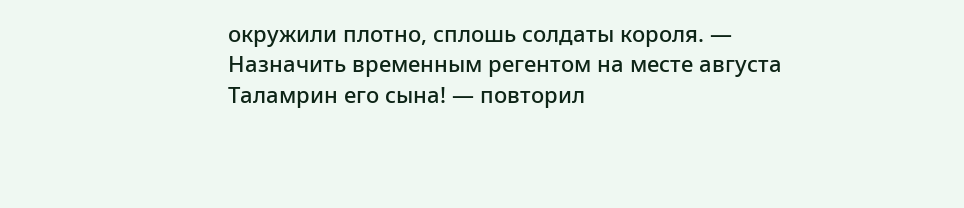окружили плотно, сплошь солдаты короля. — Назначить временным регентом на месте августа Таламрин его сына! — повторил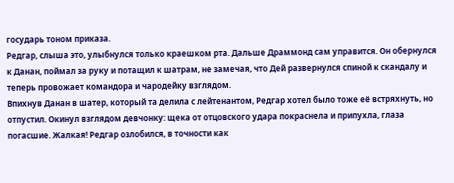государь тоном приказа.
Редгар, слыша это, улыбнулся только краешком рта. Дальше Драммонд сам управится. Он обернулся к Данан, поймал за руку и потащил к шатрам, не замечая, что Дей развернулся спиной к скандалу и теперь провожает командора и чародейку взглядом.
Впихнув Данан в шатер, который та делила с лейтенантом, Редгар хотел было тоже её встряхнуть, но отпустил. Окинул взглядом девчонку: щека от отцовского удара покраснела и припухла, глаза погасшие. Жалкая! Редгар озлобился, в точности как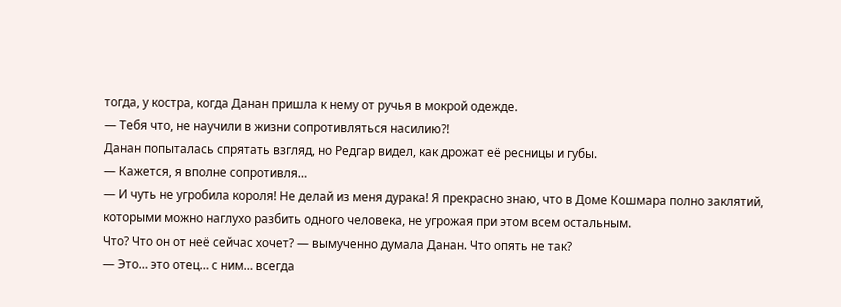тогда, у костра, когда Данан пришла к нему от ручья в мокрой одежде.
— Тебя что, не научили в жизни сопротивляться насилию?!
Данан попыталась спрятать взгляд, но Редгар видел, как дрожат её ресницы и губы.
— Кажется, я вполне сопротивля…
— И чуть не угробила короля! Не делай из меня дурака! Я прекрасно знаю, что в Доме Кошмара полно заклятий, которыми можно наглухо разбить одного человека, не угрожая при этом всем остальным.
Что? Что он от неё сейчас хочет? — вымученно думала Данан. Что опять не так?
— Это… это отец… с ним… всегда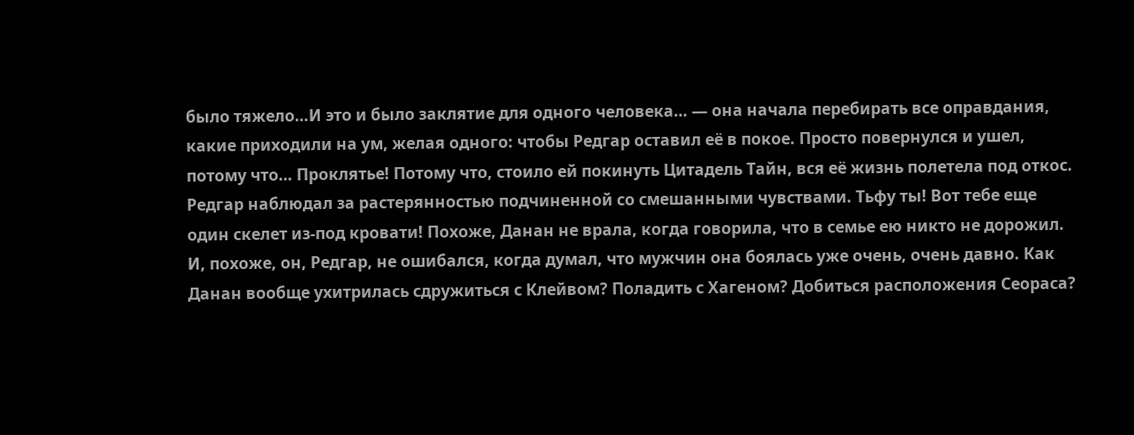было тяжело…И это и было заклятие для одного человека… — она начала перебирать все оправдания, какие приходили на ум, желая одного: чтобы Редгар оставил её в покое. Просто повернулся и ушел, потому что… Проклятье! Потому что, стоило ей покинуть Цитадель Тайн, вся её жизнь полетела под откос.
Редгар наблюдал за растерянностью подчиненной со смешанными чувствами. Тьфу ты! Вот тебе еще один скелет из-под кровати! Похоже, Данан не врала, когда говорила, что в семье ею никто не дорожил. И, похоже, он, Редгар, не ошибался, когда думал, что мужчин она боялась уже очень, очень давно. Как Данан вообще ухитрилась сдружиться с Клейвом? Поладить с Хагеном? Добиться расположения Сеораса?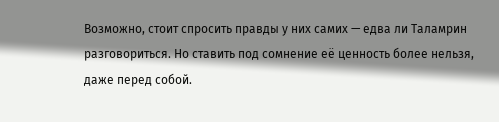Возможно, стоит спросить правды у них самих — едва ли Таламрин разговориться. Но ставить под сомнение её ценность более нельзя, даже перед собой.